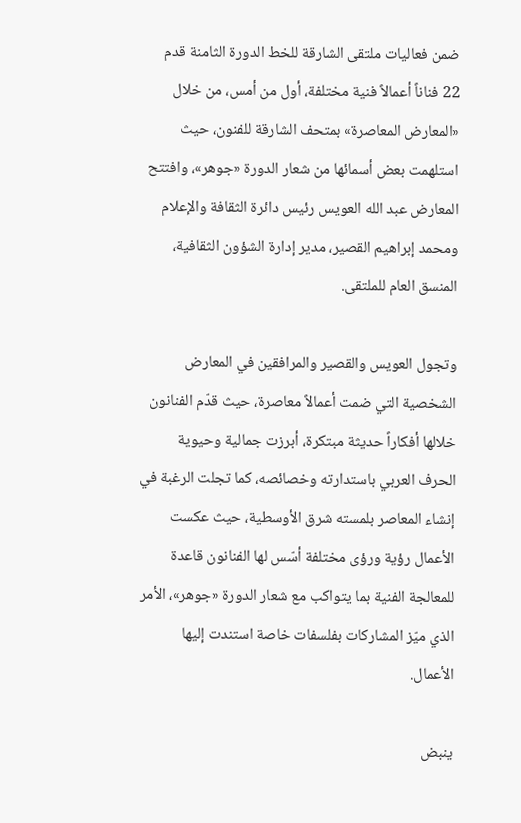ضمن فعاليات ملتقى الشارقة للخط الدورة الثامنة قدم 22 فناناً أعمالاً فنية مختلفة، أول من أمس، من خلال «المعارض المعاصرة» بمتحف الشارقة للفنون، حيث استلهمت بعض أسمائها من شعار الدورة «جوهر»، وافتتح المعارض عبد الله العويس رئيس دائرة الثقافة والإعلام ومحمد إبراهيم القصير، مدير إدارة الشؤون الثقافية، المنسق العام للملتقى.

وتجول العويس والقصير والمرافقين في المعارض الشخصية التي ضمت أعمالاً معاصرة، حيث قدّم الفنانون خلالها أفكاراً حديثة مبتكرة، أبرزت جمالية وحيوية الحرف العربي باستدارته وخصائصه، كما تجلت الرغبة في إنشاء المعاصر بلمسته شرق الأوسطية، حيث عكست الأعمال رؤية ورؤى مختلفة أسّس لها الفنانون قاعدة للمعالجة الفنية بما يتواكب مع شعار الدورة «جوهر»، الأمر الذي ميّز المشاركات بفلسفات خاصة استندت إليها الأعمال.

ينبض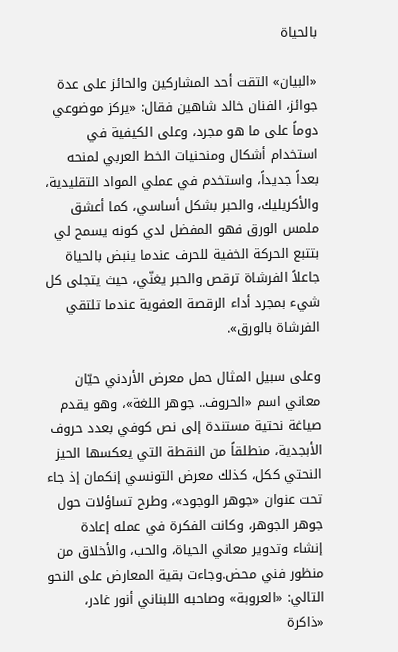بالحياة

«البيان» التقت أحد المشاركين والحائز على عدة جوائز، الفنان خالد شاهين فقال: «يركز موضوعي دوماً على ما هو مجرد، وعلى الكيفية في استخدام أشكال ومنحنيات الخط العربي لمنحه بعداً جديداً، واستخدم في عملي المواد التقليدية، والأكريليك، والحبر بشكل أساسي، كما أعشق ملمس الورق فهو المفضل لدي كونه يسمح لي بتتبع الحركة الخفية للحرف عندما ينبض بالحياة جاعلاً الفرشاة ترقص والحبر يغنّي، حيث يتجلى كل شيء بمجرد أداء الرقصة العفوية عندما تلتقي الفرشاة بالورق».

وعلى سبيل المثال حمل معرض الأردني حيّان معاني اسم «الحروف.. جوهر اللغة»، وهو يقدم صياغة نحتية مستندة إلى نص كوفي بعدد حروف الأبجدية، منطلقاً من النقطة التي يعكسها الحيز النحتي ككل، كذلك معرض التونسي إنكمان إذ جاء تحت عنوان «جوهر الوجود»، وطرح تساؤلات حول جوهر الجوهر، وكانت الفكرة في عمله إعادة إنشاء وتدوير معاني الحياة، والحب، والأخلاق من منظور فني محض.وجاءت بقية المعارض على النحو التالي: «العروبة» وصاحبه اللبناني أنور غادر، «ذاكرة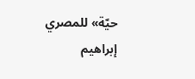حيّة» للمصري إبراهيم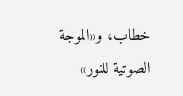خطاب، و«الموجة الصوتية للنور»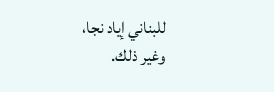للبناني إياد نجا، وغير ذلك.